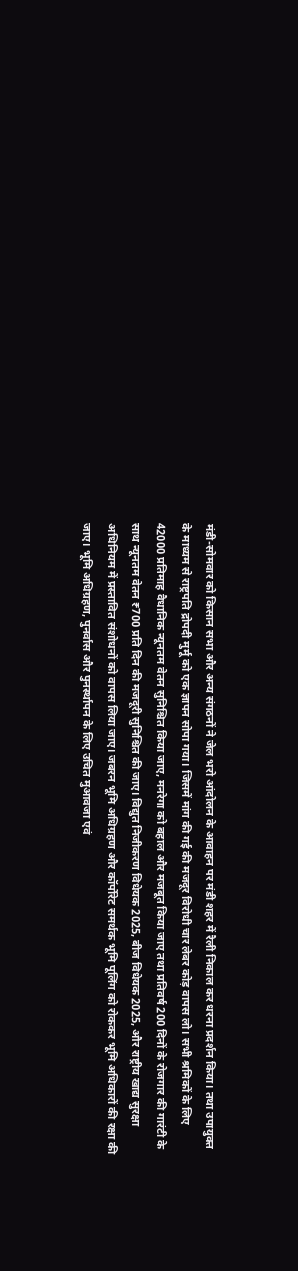मंडी-सोमवार को किसान सभा और अन्य संगठनों ने जेल भरो आंदोलन के आवाहन पर मंडी शहर में रैली निकाल कर धरना प्रदर्शन किया। तथा उपायुक्त के माध्यम से राष्ट्रपति द्रोपदी मुर्मू को एक ज्ञापन सोपा गया। जिसमें मांग की गई की मजदूर विरोधी चार लेबर कोड़ वापस लो। सभी श्रमिकों के लिए 42000 प्रतिमाह वैधानिक न्यूनतम वेतन सुनिश्चित किया जाए, मनरेगा को बहाल और मजबूत किया जाए तथा प्रतिवर्ष 200 दिनों के रोजगार की गारंटी के साथ न्यूनतम वेतन ₹700 प्रति दिन की मजदूरी सुनिश्चित की जाए। विद्युत निजीकरण विधेयक 2025, बीज विधेयक 2025, और राष्ट्रीय खाद्य सुरक्षा अधिनियम में प्रस्तावित संशोधनों को वापस लिया जाए। जबरन भूमि अधिग्रहण और कॉर्पोरेट समर्थक भूमि पूलिंग को रोककर भूमि अधिकारों की रक्षा की जाए। भूमि अधिग्रहण, पुनर्वास और पुनर्स्थापन के लिए उचित मुआवजा एवं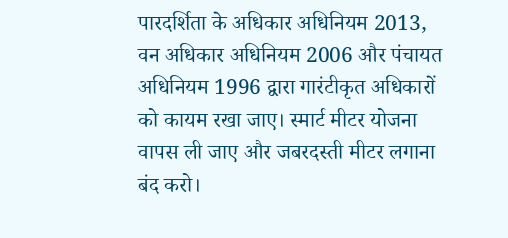पारदर्शिता के अधिकार अधिनियम 2013, वन अधिकार अधिनियम 2006 और पंचायत अधिनियम 1996 द्वारा गारंटीकृत अधिकारों को कायम रखा जाए। स्मार्ट मीटर योजना वापस ली जाए और जबरदस्ती मीटर लगाना बंद करो।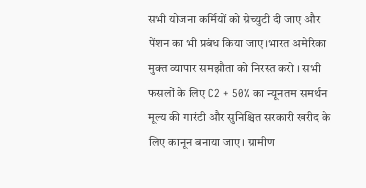सभी योजना कर्मियों को ग्रेच्युटी दी जाए और पेंशन का भी प्रबंध किया जाए।भारत अमेरिका मुक्त व्यापार समझौता को निरस्त करो । सभी फसलों के लिए C2 + 50% का न्यूनतम समर्थन मूल्य की गारंटी और सुनिश्चित सरकारी खरीद के लिए कानून बनाया जाए। ग्रामीण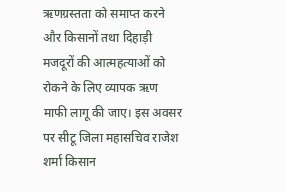ऋणग्रस्तता को समाप्त करने और किसानों तथा दिहाड़ी मजदूरों की आत्महत्याओं को रोकने के लिए व्यापक ऋण माफी लागू की जाए। इस अवसर पर सीटू जिला महासचिव राजेश शर्मा किसान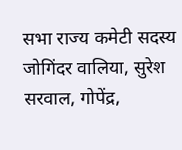सभा राज्य कमेटी सदस्य जोगिंदर वालिया, सुरेश सरवाल, गोपेंद्र,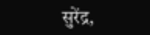सुरेंद्र,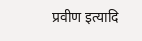प्रवीण इत्यादि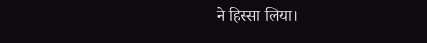ने हिस्सा लिया।